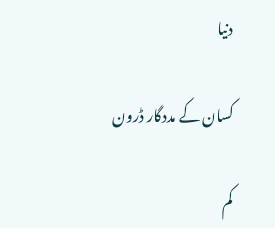دنیا

کسان کے مددگار ڈرون

کم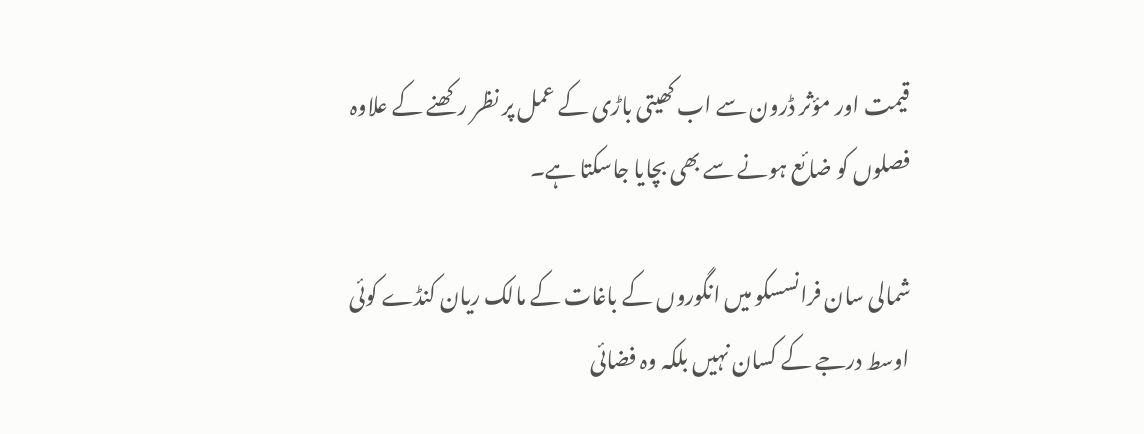قیمت اور مؤثر ڈرون سے اب کھیتی باڑی کے عمل پر نظر رکھنے کے علاوہ فصلوں کو ضائع ہونے سے بھی بچایا جاسکتا ہے۔

شمالی سان فرانسسکو میں انگوروں کے باغات کے مالک ریان کنڈے کوئی اوسط درجے کے کسان نہیں بلکہ وہ فضائی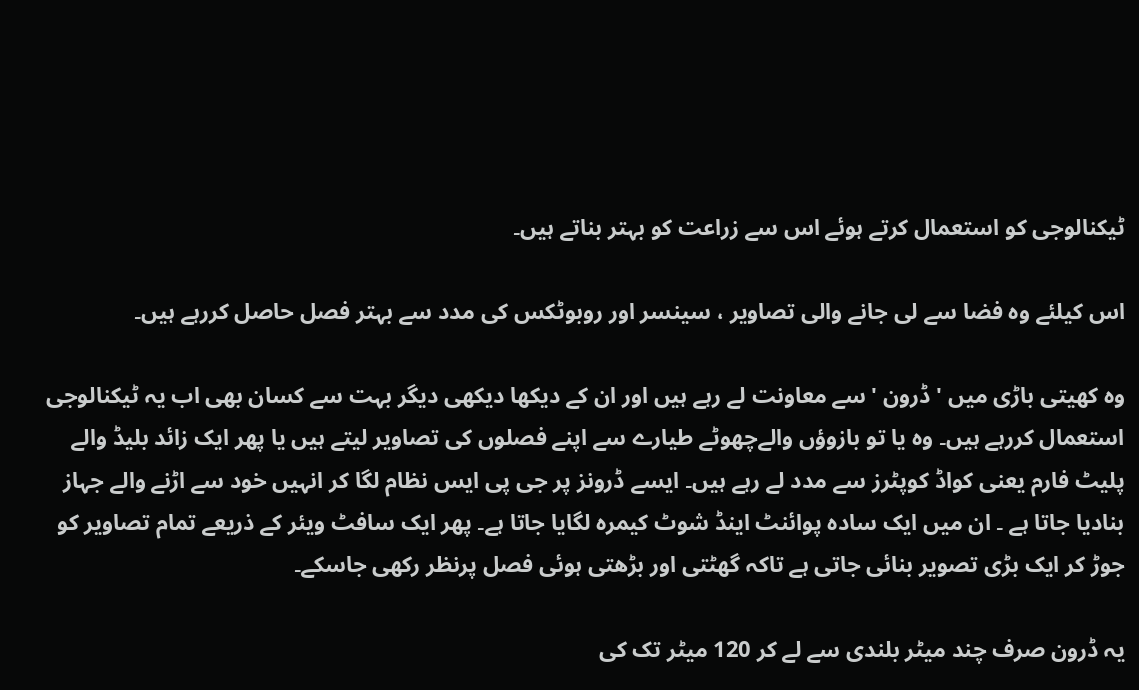ٹیکنالوجی کو استعمال کرتے ہوئے اس سے زراعت کو بہتر بناتے ہیں۔

اس کیلئے وہ فضا سے لی جانے والی تصاویر ، سینسر اور روبوٹکس کی مدد سے بہتر فصل حاصل کررہے ہیں۔

وہ کھیتی باڑی میں ' ڈرون ' سے معاونت لے رہے ہیں اور ان کے دیکھا دیکھی دیگر بہت سے کسان بھی اب یہ ٹیکنالوجی استعمال کررہے ہیں۔ وہ یا تو بازوؤں والےچھوٹے طیارے سے اپنے فصلوں کی تصاویر لیتے ہیں یا پھر ایک زائد بلیڈ والے پلیٹ فارم یعنی کواڈ کوپٹرز سے مدد لے رہے ہیں۔ ایسے ڈرونز پر جی پی ایس نظام لگا کر انہیں خود سے اڑنے والے جہاز بنادیا جاتا ہے ۔ ان میں ایک سادہ پوائنٹ اینڈ شوٹ کیمرہ لگایا جاتا ہے۔ پھر ایک سافٹ ویئر کے ذریعے تمام تصاویر کو جوڑ کر ایک بڑی تصویر بنائی جاتی ہے تاکہ گھٹتی اور بڑھتی ہوئی فصل پرنظر رکھی جاسکے۔

یہ ڈرون صرف چند میٹر بلندی سے لے کر 120 میٹر تک کی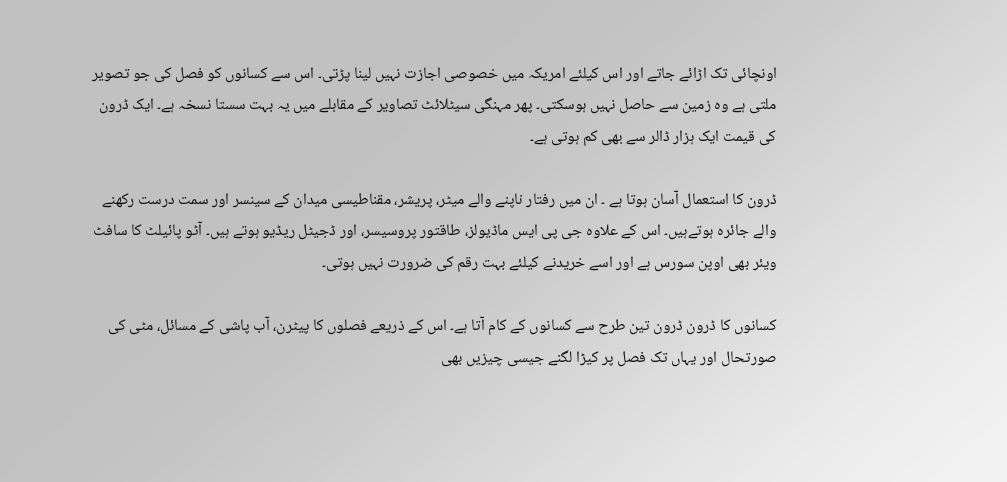اونچائی تک اڑائے جاتے اور اس کیلئے امریکہ میں خصوصی اجازت نہیں لینا پڑتی۔ اس سے کسانوں کو فصل کی جو تصویر ملتی ہے وہ زمین سے حاصل نہیں ہوسکتی۔ پھر مہنگی سیٹلائٹ تصاویر کے مقابلے میں یہ بہت سستا نسخہ ہے۔ ایک ڈرون کی قیمت ایک ہزار ڈالر سے بھی کم ہوتی ہے۔

ڈرون کا استعمال آسان ہوتا ہے ۔ ان میں رفتار ناپنے والے میٹر، پریشر، مقناطیسی میدان کے سینسر اور سمت درست رکھنے والے جائرہ ہوتےہیں۔ اس کے علاوہ جی پی ایس ماڈیولز، طاقتور پروسیسر، اور ڈجیٹل ریڈیو ہوتے ہیں۔ آٹو پائیلٹ کا سافٹ ویئر بھی اوپن سورس ہے اور اسے خریدنے کیلئے بہت رقم کی ضرورت نہیں ہوتی۔

کسانوں کا ڈرون ڈرون تین طرح سے کسانوں کے کام آتا ہے۔ اس کے ذریعے فصلوں کا پیٹرن، آب پاشی کے مسائل، مٹی کی صورتحال اور یہاں تک فصل پر کیڑا لگنے جیسی چیزیں بھی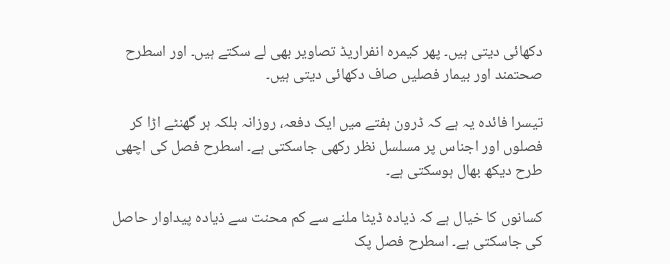دکھائی دیتی ہیں۔ پھر کیمرہ انفراریڈ تصاویر بھی لے سکتے ہیں۔ اور اسطرح صحتمند اور بیمار فصلیں صاف دکھائی دیتی ہیں۔

تیسرا فائدہ یہ ہے کہ ڈرون ہفتے میں ایک دفعہ، روزانہ بلکہ ہر گھنٹے اڑا کر فصلوں اور اجناس پر مسلسل نظر رکھی جاسکتی ہے۔ اسطرح فصل کی اچھی طرح دیکھ بھال ہوسکتی ہے۔

کسانوں کا خیال ہے کہ ذیادہ ڈیٹا ملنے سے کم محنت سے ذیادہ پیداوار حاصل کی جاسکتی ہے۔ اسطرح فصل پک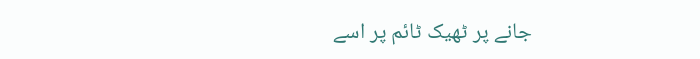جانے پر ٹھیک ٹائم پر اسے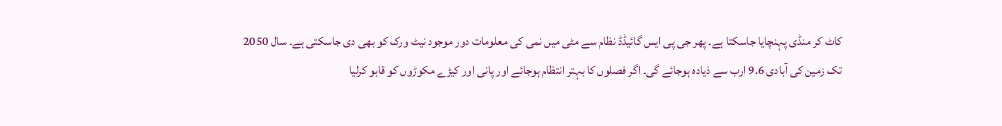کاٹ کر منڈی پہنچایا جاسکتا ہے۔ پھر جی پی ایس گائیڈڈ نظام سے مٹی میں نمی کی معلومات دور موجود نیٹ ورک کو بھی دی جاسکتی ہے۔ سال 2050 تک زمین کی آبادی 9.6 ارب سے ذیادہ ہوجائے گی۔ اگر فصلوں کا بہتر انتظام ہوجائے اور پانی اور کیڑے مکوڑوں کو قابو کرلیا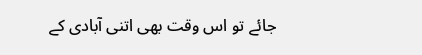جائے تو اس وقت بھی اتنی آبادی کے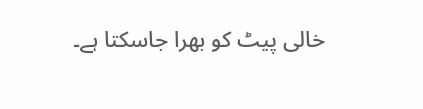خالی پیٹ کو بھرا جاسکتا ہے۔